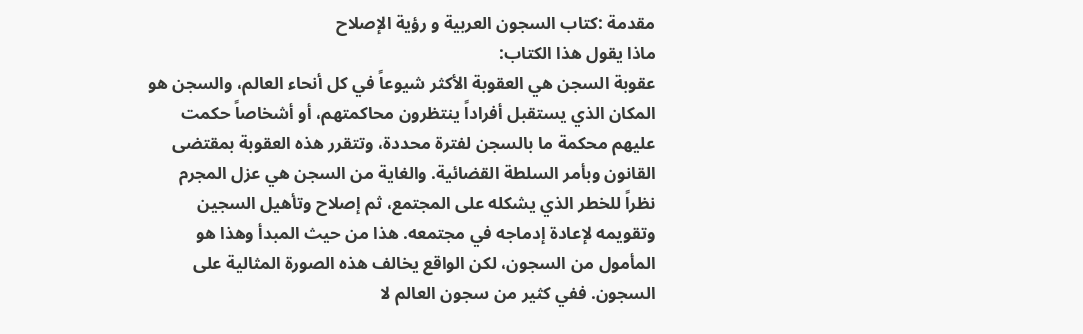مقدمة :كتاب السجون العربية و رؤية الإصلاح
ماذا يقول هذا الكتاب:
عقوبة السجن هي العقوبة الأكثر شيوعاً في كل أنحاء العالم، والسجن هو المكان الذي يستقبل أفراداً ينتظرون محاكمتهم، أو أشخاصاً حكمت عليهم محكمة ما بالسجن لفترة محددة، وتتقرر هذه العقوبة بمقتضى القانون وبأمر السلطة القضائية. والغاية من السجن هي عزل المجرم نظراً للخطر الذي يشكله على المجتمع، ثم إصلاح وتأهيل السجين وتقويمه لإعادة إدماجه في مجتمعه. هذا من حيث المبدأ وهذا هو المأمول من السجون، لكن الواقع يخالف هذه الصورة المثالية على السجون. ففي كثير من سجون العالم لا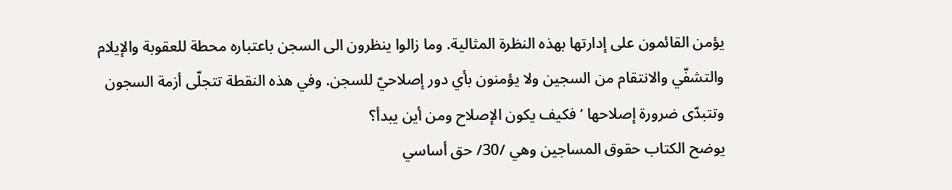يؤمن القائمون على إدارتها بهذه النظرة المثالية. وما زالوا ينظرون الى السجن باعتباره محطة للعقوبة والإيلام والتشفّي والانتقام من السجين ولا يؤمنون بأي دور إصلاحيّ للسجن. وفي هذه النقطة تتجلّى أزمة السجون وتتبدّى ضرورة إصلاحها ’ فكيف يكون الإصلاح ومن أين يبدأ؟
يوضح الكتاب حقوق المساجين وهي /30/ حق أساسي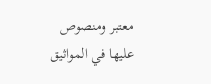معتبر ومنصوص عليها في المواثيق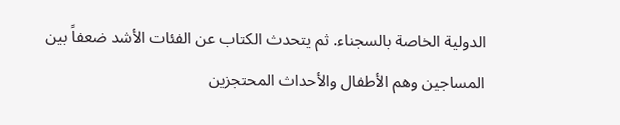الدولية الخاصة بالسجناء. ثم يتحدث الكتاب عن الفئات الأشد ضعفاً بين المساجين وهم الأطفال والأحداث المحتجزين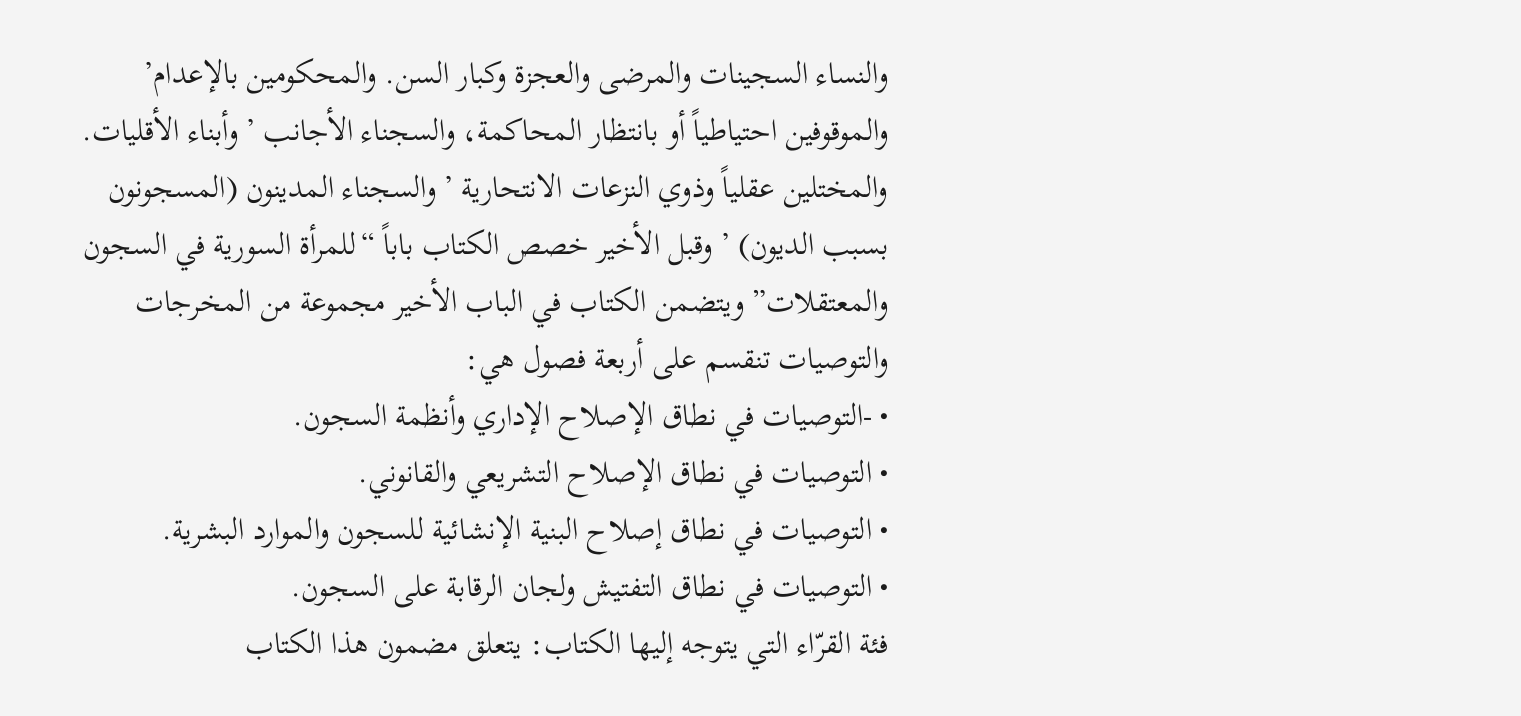والنساء السجينات والمرضى والعجزة وكبار السن. والمحكومين بالإعدام’ والموقوفين احتياطياً أو بانتظار المحاكمة، والسجناء الأجانب ’ وأبناء الأقليات. والمختلين عقلياً وذوي النزعات الانتحارية ’ والسجناء المدينون (المسجونون بسبب الديون) ’ وقبل الأخير خصص الكتاب باباً “للمرأة السورية في السجون والمعتقلات” ويتضمن الكتاب في الباب الأخير مجموعة من المخرجات والتوصيات تنقسم على أربعة فصول هي:
• -التوصيات في نطاق الإصلاح الإداري وأنظمة السجون.
• التوصيات في نطاق الإصلاح التشريعي والقانوني.
• التوصيات في نطاق إصلاح البنية الإنشائية للسجون والموارد البشرية.
• التوصيات في نطاق التفتيش ولجان الرقابة على السجون.
فئة القرّاء التي يتوجه إليها الكتاب: يتعلق مضمون هذا الكتاب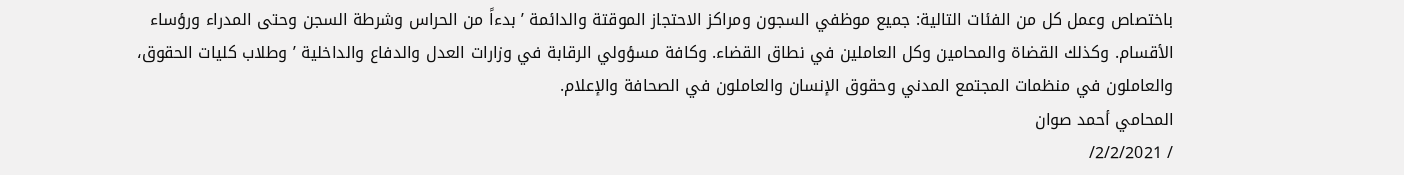باختصاص وعمل كل من الفئات التالية: جميع موظفي السجون ومراكز الاحتجاز الموقتة والدائمة ’ بدءاً من الحراس وشرطة السجن وحتى المدراء ورؤساء الأقسام. وكذلك القضاة والمحامين وكل العاملين في نطاق القضاء. وكافة مسؤولي الرقابة في وزارات العدل والدفاع والداخلية ’ وطلاب كليات الحقوق، والعاملون في منظمات المجتمع المدني وحقوق الإنسان والعاملون في الصحافة والإعلام.
المحامي أحمد صوان
/ 2/2/2021/